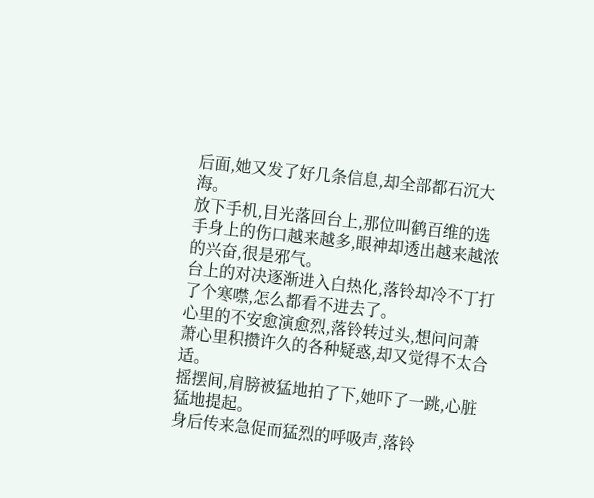后面,她又发了好几条信息,却全部都石沉大海。
放下手机,目光落回台上,那位叫鹤百维的选手身上的伤口越来越多,眼神却透出越来越浓的兴奋,很是邪气。
台上的对决逐渐进入白热化,落铃却冷不丁打了个寒噤,怎么都看不进去了。
心里的不安愈演愈烈,落铃转过头,想问问萧萧心里积攒许久的各种疑惑,却又觉得不太合适。
摇摆间,肩膀被猛地拍了下,她吓了一跳,心脏猛地提起。
身后传来急促而猛烈的呼吸声,落铃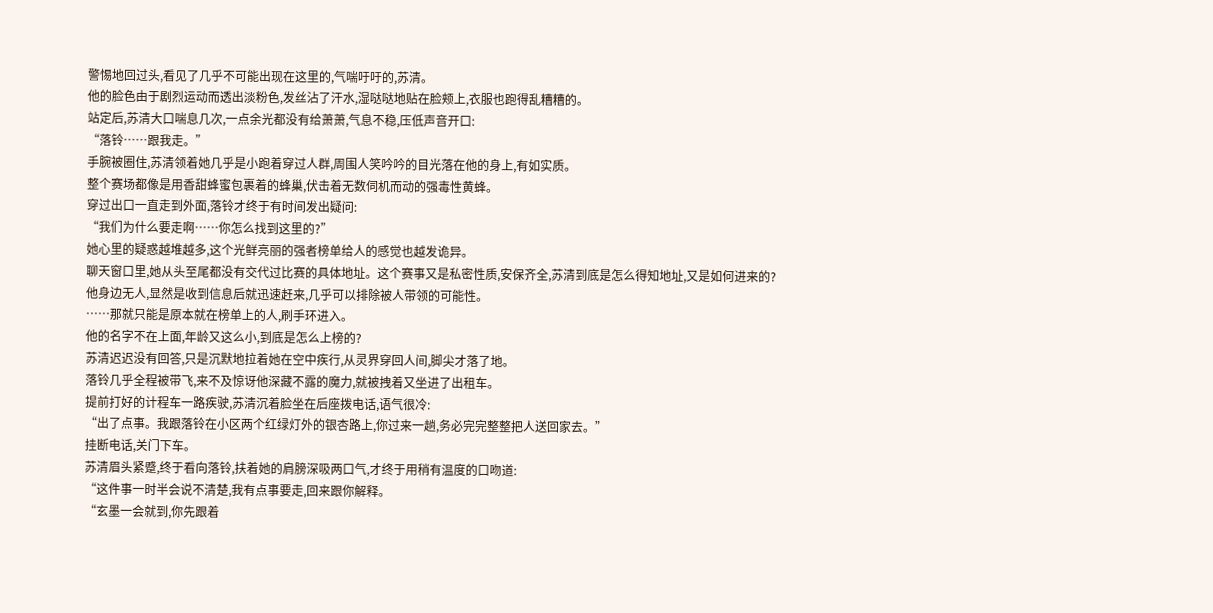警惕地回过头,看见了几乎不可能出现在这里的,气喘吁吁的,苏清。
他的脸色由于剧烈运动而透出淡粉色,发丝沾了汗水,湿哒哒地贴在脸颊上,衣服也跑得乱糟糟的。
站定后,苏清大口喘息几次,一点余光都没有给萧萧,气息不稳,压低声音开口:
“落铃……跟我走。”
手腕被圈住,苏清领着她几乎是小跑着穿过人群,周围人笑吟吟的目光落在他的身上,有如实质。
整个赛场都像是用香甜蜂蜜包裹着的蜂巢,伏击着无数伺机而动的强毒性黄蜂。
穿过出口一直走到外面,落铃才终于有时间发出疑问:
“我们为什么要走啊……你怎么找到这里的?”
她心里的疑惑越堆越多,这个光鲜亮丽的强者榜单给人的感觉也越发诡异。
聊天窗口里,她从头至尾都没有交代过比赛的具体地址。这个赛事又是私密性质,安保齐全,苏清到底是怎么得知地址,又是如何进来的?
他身边无人,显然是收到信息后就迅速赶来,几乎可以排除被人带领的可能性。
……那就只能是原本就在榜单上的人,刷手环进入。
他的名字不在上面,年龄又这么小,到底是怎么上榜的?
苏清迟迟没有回答,只是沉默地拉着她在空中疾行,从灵界穿回人间,脚尖才落了地。
落铃几乎全程被带飞,来不及惊讶他深藏不露的魔力,就被拽着又坐进了出租车。
提前打好的计程车一路疾驶,苏清沉着脸坐在后座拨电话,语气很冷:
“出了点事。我跟落铃在小区两个红绿灯外的银杏路上,你过来一趟,务必完完整整把人送回家去。”
挂断电话,关门下车。
苏清眉头紧蹙,终于看向落铃,扶着她的肩膀深吸两口气,才终于用稍有温度的口吻道:
“这件事一时半会说不清楚,我有点事要走,回来跟你解释。
“玄墨一会就到,你先跟着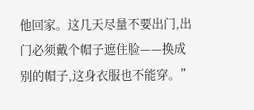他回家。这几天尽量不要出门,出门必须戴个帽子遮住脸——换成别的帽子,这身衣服也不能穿。”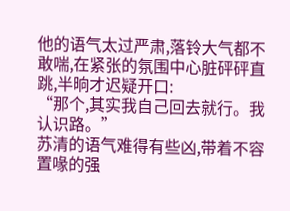他的语气太过严肃,落铃大气都不敢喘,在紧张的氛围中心脏砰砰直跳,半晌才迟疑开口:
“那个,其实我自己回去就行。我认识路。”
苏清的语气难得有些凶,带着不容置喙的强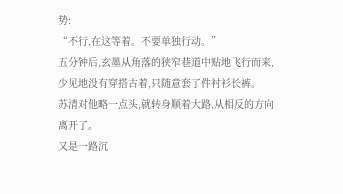势:
“不行,在这等着。不要单独行动。”
五分钟后,玄墨从角落的狭窄巷道中贴地飞行而来,少见地没有穿搭古着,只随意套了件衬衫长裤。
苏清对他略一点头,就转身顺着大路,从相反的方向离开了。
又是一路沉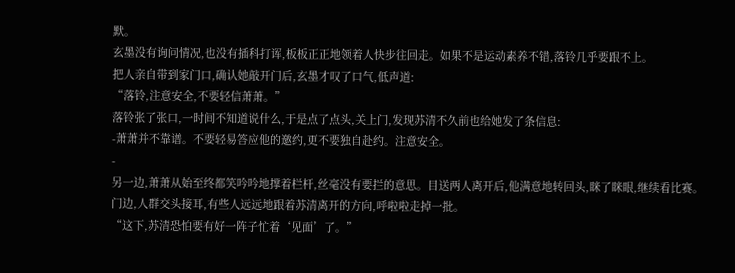默。
玄墨没有询问情况,也没有插科打诨,板板正正地领着人快步往回走。如果不是运动素养不错,落铃几乎要跟不上。
把人亲自带到家门口,确认她敲开门后,玄墨才叹了口气,低声道:
“落铃,注意安全,不要轻信萧萧。”
落铃张了张口,一时间不知道说什么,于是点了点头,关上门,发现苏清不久前也给她发了条信息:
-萧萧并不靠谱。不要轻易答应他的邀约,更不要独自赴约。注意安全。
-
另一边,萧萧从始至终都笑吟吟地撑着栏杆,丝毫没有要拦的意思。目送两人离开后,他满意地转回头,眯了眯眼,继续看比赛。
门边,人群交头接耳,有些人远远地跟着苏清离开的方向,呼啦啦走掉一批。
“这下,苏清恐怕要有好一阵子忙着‘见面’了。”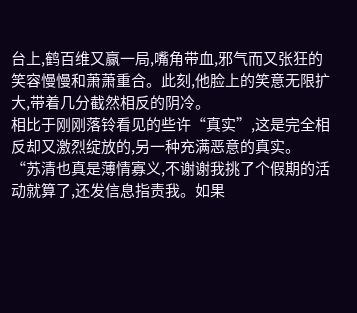台上,鹤百维又赢一局,嘴角带血,邪气而又张狂的笑容慢慢和萧萧重合。此刻,他脸上的笑意无限扩大,带着几分截然相反的阴冷。
相比于刚刚落铃看见的些许“真实”,这是完全相反却又激烈绽放的,另一种充满恶意的真实。
“苏清也真是薄情寡义,不谢谢我挑了个假期的活动就算了,还发信息指责我。如果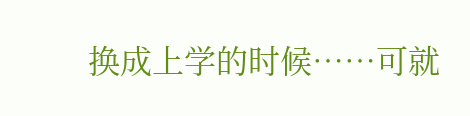换成上学的时候……可就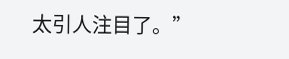太引人注目了。”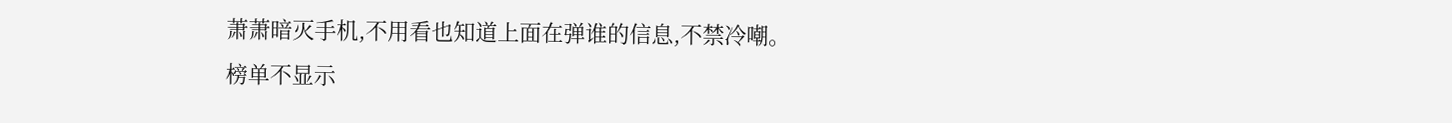萧萧暗灭手机,不用看也知道上面在弹谁的信息,不禁冷嘲。
榜单不显示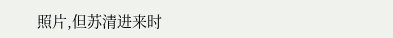照片,但苏清进来时